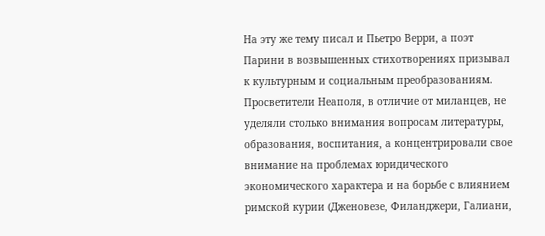На эту же тему писал и Пьетро Верри, а поэт Парини в возвышенных стихотворениях призывал к культурным и социальным преобразованиям.
Просветители Неаполя, в отличие от миланцев, не уделяли столько внимания вопросам литературы, образования, воспитания, а концентрировали свое внимание на проблемах юридического экономического характера и на борьбе с влиянием римской курии (Дженовезе, Филанджери, Галиани,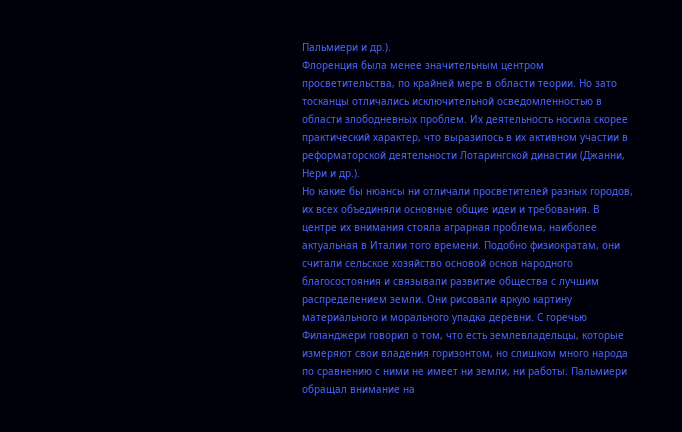Пальмиери и др.).
Флоренция была менее значительным центром просветительства, по крайней мере в области теории. Но зато тосканцы отличались исключительной осведомленностью в области злободневных проблем. Их деятельность носила скорее практический характер, что выразилось в их активном участии в реформаторской деятельности Лотарингской династии (Джанни, Нери и др.).
Но какие бы нюансы ни отличали просветителей разных городов, их всех объединяли основные общие идеи и требования. В центре их внимания стояла аграрная проблема, наиболее актуальная в Италии того времени. Подобно физиократам, они считали сельское хозяйство основой основ народного благосостояния и связывали развитие общества с лучшим распределением земли. Они рисовали яркую картину материального и морального упадка деревни. С горечью Филанджери говорил о том, что есть землевладельцы, которые измеряют свои владения горизонтом, но слишком много народа по сравнению с ними не имеет ни земли, ни работы. Пальмиери обращал внимание на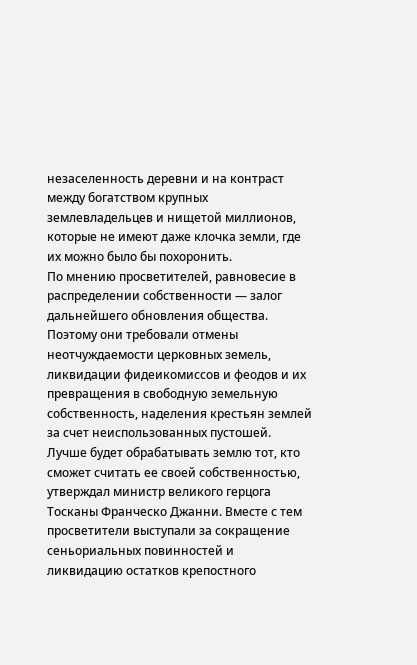незаселенность деревни и на контраст между богатством крупных землевладельцев и нищетой миллионов, которые не имеют даже клочка земли, где их можно было бы похоронить.
По мнению просветителей, равновесие в распределении собственности — залог дальнейшего обновления общества. Поэтому они требовали отмены неотчуждаемости церковных земель, ликвидации фидеикомиссов и феодов и их превращения в свободную земельную собственность, наделения крестьян землей за счет неиспользованных пустошей. Лучше будет обрабатывать землю тот, кто сможет считать ее своей собственностью, утверждал министр великого герцога Тосканы Франческо Джанни. Вместе с тем просветители выступали за сокращение сеньориальных повинностей и ликвидацию остатков крепостного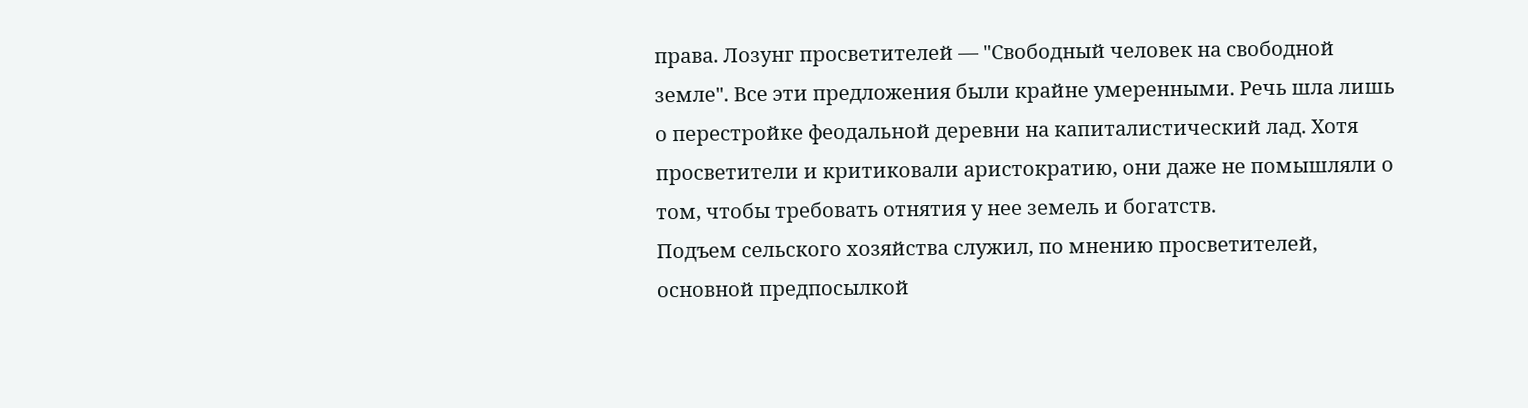права. Лозунг просветителей — "Свободный человек на свободной земле". Все эти предложения были крайне умеренными. Речь шла лишь о перестройке феодальной деревни на капиталистический лад. Хотя просветители и критиковали аристократию, они даже не помышляли о том, чтобы требовать отнятия у нее земель и богатств.
Подъем сельского хозяйства служил, по мнению просветителей, основной предпосылкой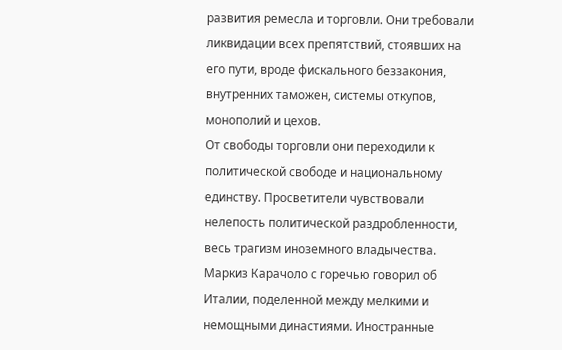развития ремесла и торговли. Они требовали ликвидации всех препятствий, стоявших на его пути, вроде фискального беззакония, внутренних таможен, системы откупов, монополий и цехов.
От свободы торговли они переходили к политической свободе и национальному единству. Просветители чувствовали нелепость политической раздробленности, весь трагизм иноземного владычества. Маркиз Карачоло с горечью говорил об Италии, поделенной между мелкими и немощными династиями. Иностранные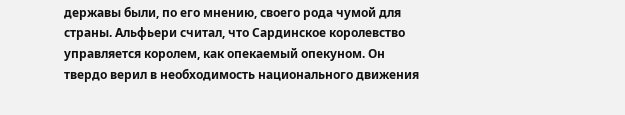державы были, по его мнению, своего рода чумой для страны. Альфьери считал, что Сардинское королевство управляется королем, как опекаемый опекуном. Он твердо верил в необходимость национального движения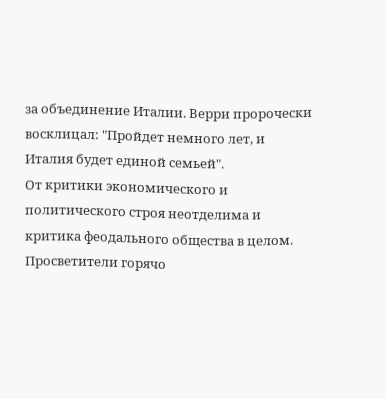за объединение Италии. Верри пророчески восклицал: "Пройдет немного лет, и Италия будет единой семьей".
От критики экономического и политического строя неотделима и критика феодального общества в целом. Просветители горячо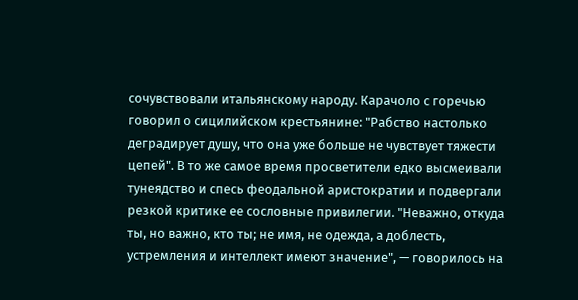сочувствовали итальянскому народу. Карачоло с горечью говорил о сицилийском крестьянине: "Рабство настолько деградирует душу, что она уже больше не чувствует тяжести цепей". В то же самое время просветители едко высмеивали тунеядство и спесь феодальной аристократии и подвергали резкой критике ее сословные привилегии. "Неважно, откуда ты, но важно, кто ты; не имя, не одежда, а доблесть, устремления и интеллект имеют значение", — говорилось на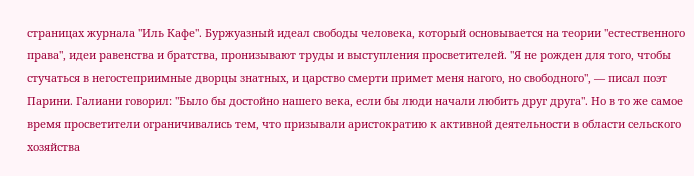страницах журнала "Иль Кафе". Буржуазный идеал свободы человека, который основывается на теории "естественного права", идеи равенства и братства, пронизывают труды и выступления просветителей. "Я не рожден для того, чтобы стучаться в негостеприимные дворцы знатных, и царство смерти примет меня нагого, но свободного", — писал поэт Парини. Галиани говорил: "Было бы достойно нашего века, если бы люди начали любить друг друга". Но в то же самое время просветители ограничивались тем, что призывали аристократию к активной деятельности в области сельского хозяйства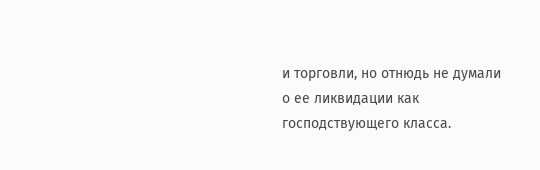и торговли, но отнюдь не думали о ее ликвидации как господствующего класса.